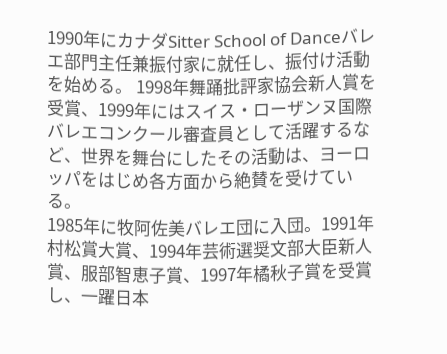1990年にカナダSitter School of Danceバレエ部門主任兼振付家に就任し、振付け活動を始める。 1998年舞踊批評家協会新人賞を受賞、1999年にはスイス・ローザンヌ国際バレエコンクール審査員として活躍するなど、世界を舞台にしたその活動は、ヨーロッパをはじめ各方面から絶賛を受けている。
1985年に牧阿佐美バレエ団に入団。1991年村松賞大賞、1994年芸術選奨文部大臣新人賞、服部智恵子賞、1997年橘秋子賞を受賞し、一躍日本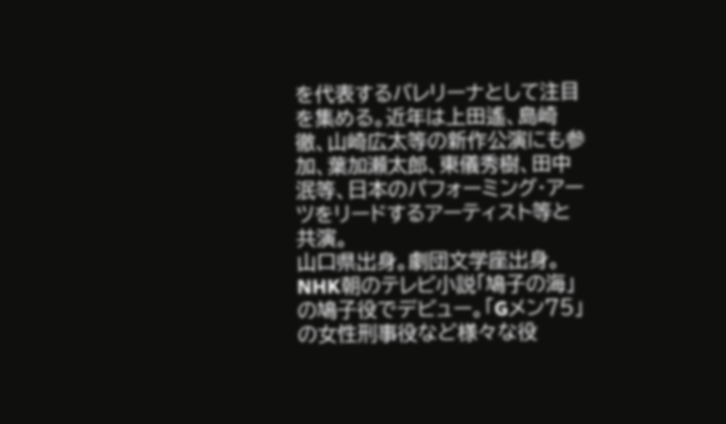を代表するバレリーナとして注目を集める。近年は上田遙、島崎徹、山崎広太等の新作公演にも参加、葉加瀬太郎、東儀秀樹、田中泯等、日本のパフォーミング・アーツをリードするアーティスト等と共演。
山口県出身。劇団文学座出身。NHK朝のテレビ小説「鳩子の海」の鳩子役でデビュー。「Gメン75」の女性刑事役など様々な役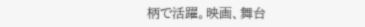柄で活躍。映画、舞台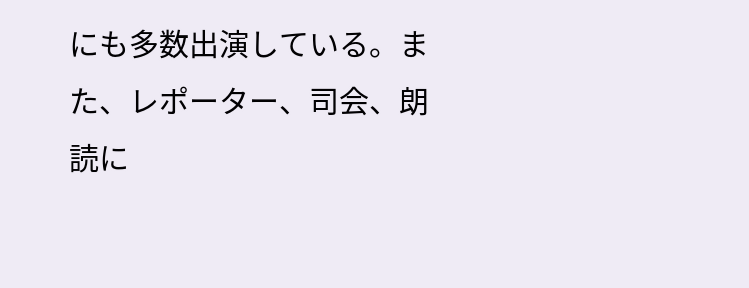にも多数出演している。また、レポーター、司会、朗読に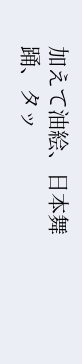加えて油絵、日本舞踊、タッ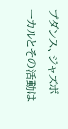プダンス、ジャズボーカルとその活動は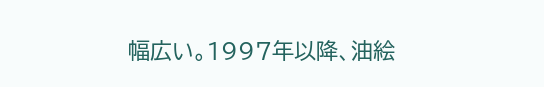幅広い。1997年以降、油絵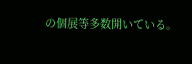の個展等多数開いている。